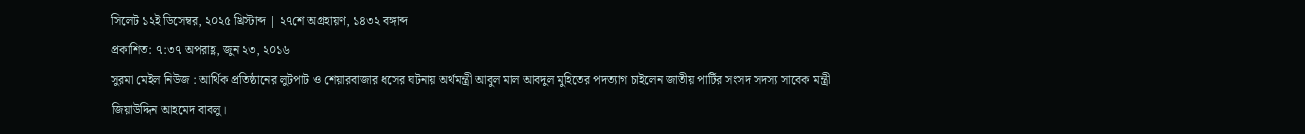সিলেট ১২ই ডিসেম্বর, ২০২৫ খ্রিস্টাব্দ | ২৭শে অগ্রহায়ণ, ১৪৩২ বঙ্গাব্দ
প্রকাশিত: ৭:৩৭ অপরাহ্ণ, জুন ২৩, ২০১৬
সুরমা মেইল নিউজ : আর্থিক প্রতিষ্ঠানের লুটপাট ও শেয়ারবাজার ধসের ঘটনায় অর্থমন্ত্রী আবুল মাল আবদুল মুহিতের পদত্যাগ চাইলেন জাতীয় পার্টির সংসদ সদস্য সাবেক মন্ত্রী জিয়াউদ্দিন আহমেদ বাবলু।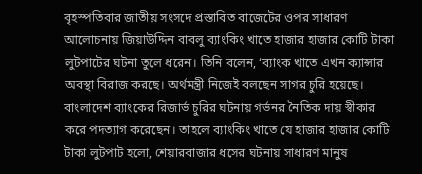বৃহস্পতিবার জাতীয় সংসদে প্রস্তাবিত বাজেটের ওপর সাধারণ আলোচনায় জিয়াউদ্দিন বাবলু ব্যাংকিং খাতে হাজার হাজার কোটি টাকা লুটপাটের ঘটনা তুলে ধরেন। তিনি বলেন, ‘ব্যাংক খাতে এখন ক্যান্সার অবস্থা বিরাজ করছে। অর্থমন্ত্রী নিজেই বলছেন সাগর চুরি হয়েছে। বাংলাদেশ ব্যাংকের রিজার্ভ চুরির ঘটনায় গর্ভনর নৈতিক দায় স্বীকার করে পদত্যাগ করেছেন। তাহলে ব্যাংকিং খাতে যে হাজার হাজার কোটি টাকা লুটপাট হলো, শেয়ারবাজার ধসের ঘটনায় সাধারণ মানুষ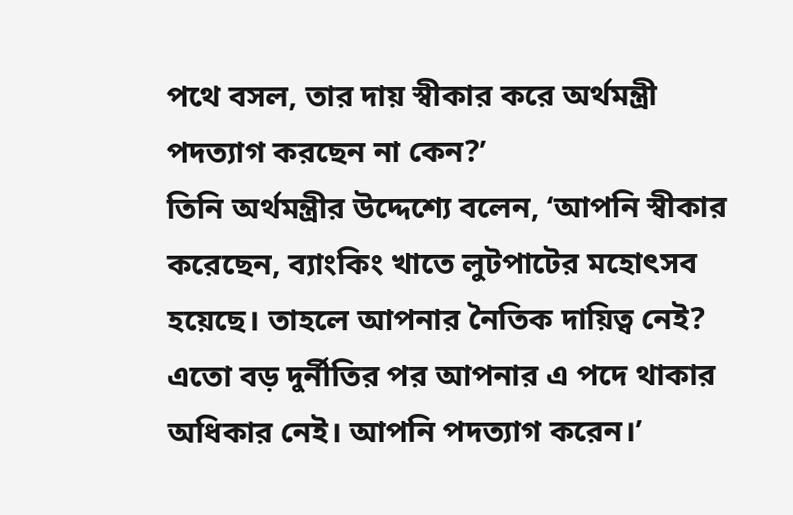পথে বসল, তার দায় স্বীকার করে অর্থমন্ত্রী পদত্যাগ করছেন না কেন?’
তিনি অর্থমন্ত্রীর উদ্দেশ্যে বলেন, ‘আপনি স্বীকার করেছেন, ব্যাংকিং খাতে লুটপাটের মহোৎসব হয়েছে। তাহলে আপনার নৈতিক দায়িত্ব নেই? এতো বড় দুর্নীতির পর আপনার এ পদে থাকার অধিকার নেই। আপনি পদত্যাগ করেন।’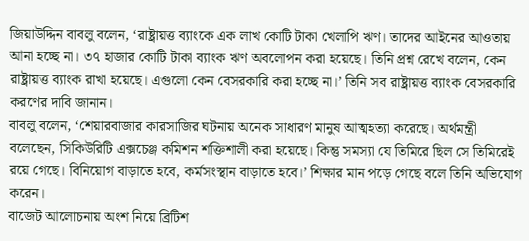জিয়াউদ্দিন বাবলু বলেন, ‘রাষ্ট্রায়ত্ত ব্যাংকে এক লাখ কোটি টাকা খেলাপি ঋণ। তাদের আইনের আওতায় আনা হচ্ছে না। ৩৭ হাজার কোটি টাকা ব্যাংক ঋণ অবলোপন করা হয়েছে। তিনি প্রশ্ন রেখে বলেন, কেন রাষ্ট্রায়ত্ত ব্যাংক রাখা হয়েছে। এগুলো কেন বেসরকারি করা হচ্ছে না।’ তিনি সব রাষ্ট্রায়ত্ত ব্যাংক বেসরকারি করণের দাবি জানান।
বাবলু বলেন, ‘শেয়ারবাজার কারসাজির ঘটনায় অনেক সাধারণ মানুষ আত্মহত্যা করেছে। অর্থমন্ত্রী বলেছেন, সিকিউরিটি এক্সচেঞ্জ কমিশন শক্তিশালী করা হয়েছে। কিন্তু সমস্যা যে তিমিরে ছিল সে তিমিরেই রয়ে গেছে। বিনিয়োগ বাড়াতে হবে, কর্মসংস্থান বাড়াতে হবে।’ শিক্ষার মান পড়ে গেছে বলে তিনি অভিযোগ করেন।
বাজেট আলোচনায় অংশ নিয়ে ব্রিটিশ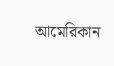আমেরিকান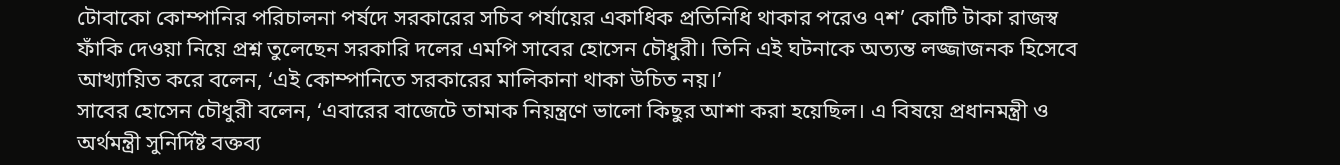টোবাকো কোম্পানির পরিচালনা পর্ষদে সরকারের সচিব পর্যায়ের একাধিক প্রতিনিধি থাকার পরেও ৭শ’ কোটি টাকা রাজস্ব ফাঁকি দেওয়া নিয়ে প্রশ্ন তুলেছেন সরকারি দলের এমপি সাবের হোসেন চৌধুরী। তিনি এই ঘটনাকে অত্যন্ত লজ্জাজনক হিসেবে আখ্যায়িত করে বলেন, ‘এই কোম্পানিতে সরকারের মালিকানা থাকা উচিত নয়।’
সাবের হোসেন চৌধুরী বলেন, ‘এবারের বাজেটে তামাক নিয়ন্ত্রণে ভালো কিছুর আশা করা হয়েছিল। এ বিষয়ে প্রধানমন্ত্রী ও অর্থমন্ত্রী সুনির্দিষ্ট বক্তব্য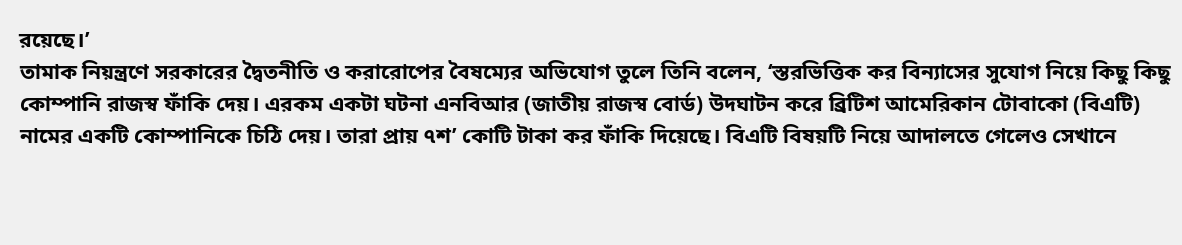রয়েছে।’
তামাক নিয়ন্ত্রণে সরকারের দ্বৈতনীতি ও করারোপের বৈষম্যের অভিযোগ তুলে তিনি বলেন, ‘স্তরভিত্তিক কর বিন্যাসের সুযোগ নিয়ে কিছু কিছু কোম্পানি রাজস্ব ফাঁকি দেয়। এরকম একটা ঘটনা এনবিআর (জাতীয় রাজস্ব বোর্ড) উদঘাটন করে ব্রিটিশ আমেরিকান টোবাকো (বিএটি) নামের একটি কোম্পানিকে চিঠি দেয়। তারা প্রায় ৭শ’ কোটি টাকা কর ফাঁকি দিয়েছে। বিএটি বিষয়টি নিয়ে আদালতে গেলেও সেখানে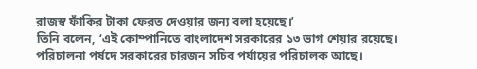রাজস্ব ফাঁকির টাকা ফেরত দেওয়ার জন্য বলা হয়েছে।’
তিনি বলেন, ‘এই কোম্পানিতে বাংলাদেশ সরকারের ১৩ ভাগ শেয়ার রয়েছে। পরিচালনা পর্ষদে সরকারের চারজন সচিব পর্যায়ের পরিচালক আছে।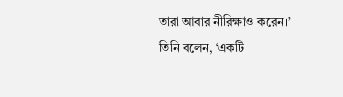তারা আবার নীরিক্ষাও করেন।’
তিনি বলেন, ‘একটি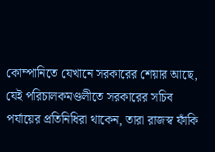কোম্পানিতে যেখানে সরকারের শেয়ার আছে, যেই পরিচালকমণ্ডলীতে সরকারের সচিব পর্যায়ের প্রতিনিধিরা থাকেন, তারা রাজস্ব ফাঁকি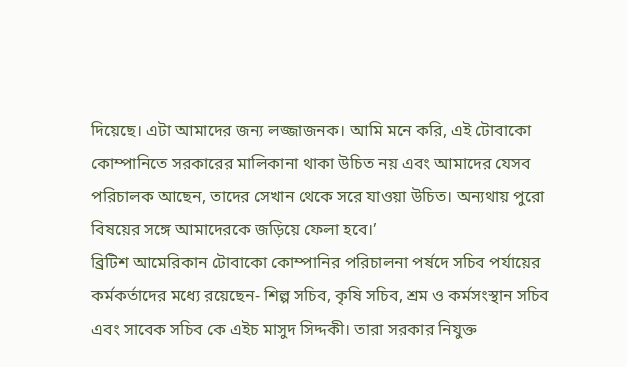দিয়েছে। এটা আমাদের জন্য লজ্জাজনক। আমি মনে করি, এই টোবাকো কোম্পানিতে সরকারের মালিকানা থাকা উচিত নয় এবং আমাদের যেসব পরিচালক আছেন, তাদের সেখান থেকে সরে যাওয়া উচিত। অন্যথায় পুরো বিষয়ের সঙ্গে আমাদেরকে জড়িয়ে ফেলা হবে।’
ব্রিটিশ আমেরিকান টোবাকো কোম্পানির পরিচালনা পর্ষদে সচিব পর্যায়ের কর্মকর্তাদের মধ্যে রয়েছেন- শিল্প সচিব, কৃষি সচিব, শ্রম ও কর্মসংস্থান সচিব এবং সাবেক সচিব কে এইচ মাসুদ সিদ্দকী। তারা সরকার নিযুক্ত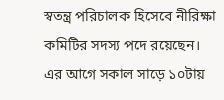স্বতন্ত্র পরিচালক হিসেবে নীরিক্ষা কমিটির সদস্য পদে রয়েছেন।
এর আগে সকাল সাড়ে ১০টায়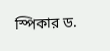স্পিকার ড.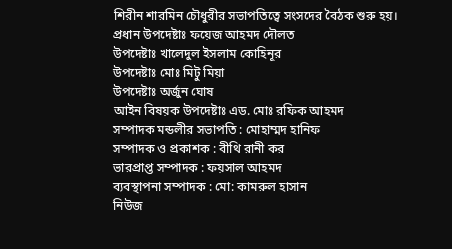শিরীন শারমিন চৌধুরীর সভাপতিত্বে সংসদের বৈঠক শুরু হয়।
প্রধান উপদেষ্টাঃ ফয়েজ আহমদ দৌলত
উপদেষ্টাঃ খালেদুল ইসলাম কোহিনূর
উপদেষ্টাঃ মোঃ মিটু মিয়া
উপদেষ্টাঃ অর্জুন ঘোষ
আইন বিষয়ক উপদেষ্টাঃ এড. মোঃ রফিক আহমদ
সম্পাদক মন্ডলীর সভাপতি : মোহাম্মদ হানিফ
সম্পাদক ও প্রকাশক : বীথি রানী কর
ভারপ্রাপ্ত সম্পাদক : ফয়সাল আহমদ
ব্যবস্থাপনা সম্পাদক : মো: কামরুল হাসান
নিউজ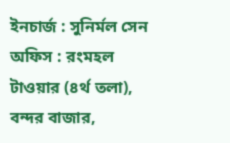ইনচার্জ : সুনির্মল সেন
অফিস : রংমহল টাওয়ার (৪র্থ তলা),
বন্দর বাজার,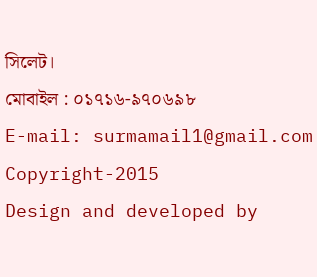সিলেট।
মোবাইল : ০১৭১৬-৯৭০৬৯৮
E-mail: surmamail1@gmail.com
Copyright-2015
Design and developed by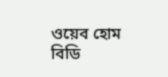ওয়েব হোম বিডি